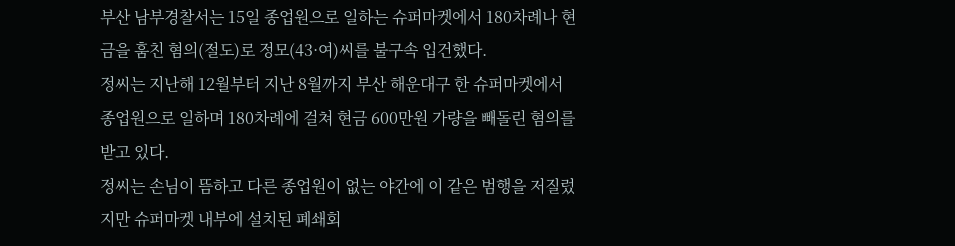부산 남부경찰서는 15일 종업원으로 일하는 슈퍼마켓에서 180차례나 현금을 훔친 혐의(절도)로 정모(43·여)씨를 불구속 입건했다.
정씨는 지난해 12월부터 지난 8월까지 부산 해운대구 한 슈퍼마켓에서 종업원으로 일하며 180차례에 걸쳐 현금 600만원 가량을 빼돌린 혐의를 받고 있다.
정씨는 손님이 뜸하고 다른 종업원이 없는 야간에 이 같은 범행을 저질렀지만 슈퍼마켓 내부에 설치된 폐쇄회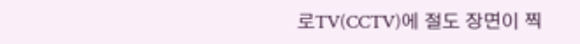로TV(CCTV)에 절도 장면이 찍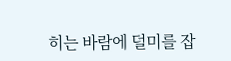히는 바람에 덜미를 잡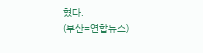혔다.
(부산=연합뉴스)